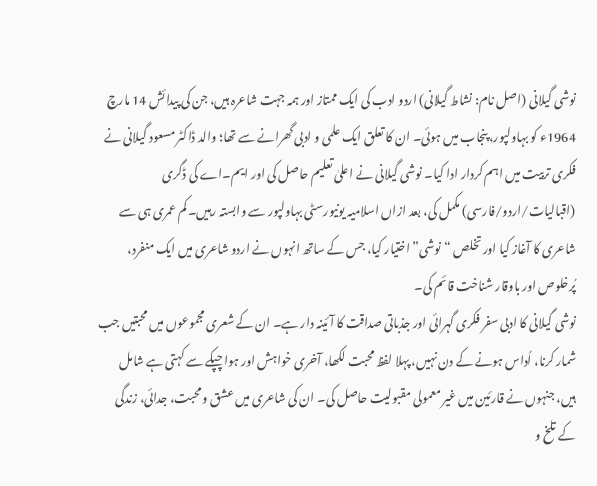نوشی گیلانی (اصل نام: نشاط گیلانی) اردو ادب کی ایک ممتاز اور ہمہ جہت شاعرہ ہیں، جن کی پیدائش 14 مارچ 1964ء کو بہاولپور، پنجاب میں ہوئی۔ ان کا تعلق ایک علمی و ادبی گھرانے سے تھا؛ والد ڈاکٹر مسعود گیلانی نے فکری تربیت میں اہم کردار ادا کیا۔ نوشی گیلانی نے اعلیٰ تعلیم حاصل کی اور ایم۔اے کی ڈگری (اقبالیات/اردو/فارسی) مکمل کی، بعد ازاں اسلامیہ یونیورسٹی بہاولپور سے وابستہ رہیں۔ کم عمری ہی سے شاعری کا آغاز کیا اور تخلص “نوشی” اختیار کیا، جس کے ساتھ انہوں نے اردو شاعری میں ایک منفرد، پُرخلوص اور باوقار شناخت قائم کی۔
نوشی گیلانی کا ادبی سفر فکری گہرائی اور جذباتی صداقت کا آئینہ دار ہے۔ ان کے شعری مجموعوں میں محبتیں جب شمار کرنا، اُداس ہونے کے دن نہیں، پہلا لفظ محبت لکھا، آخری خواہش اور ہوا چپکے سے کہتی ہے شامل ہیں، جنہوں نے قارئین میں غیر معمولی مقبولیت حاصل کی۔ ان کی شاعری میں عشق و محبت، جدائی، زندگی کے تلخ و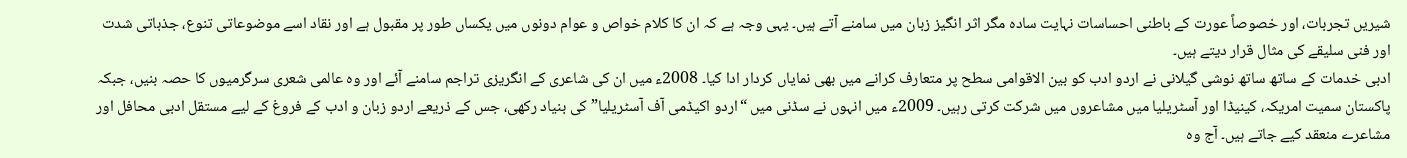شیریں تجربات، اور خصوصاً عورت کے باطنی احساسات نہایت سادہ مگر اثر انگیز زبان میں سامنے آتے ہیں۔ یہی وجہ ہے کہ ان کا کلام خواص و عوام دونوں میں یکساں طور پر مقبول ہے اور نقاد اسے موضوعاتی تنوع، جذباتی شدت اور فنی سلیقے کی مثال قرار دیتے ہیں۔
ادبی خدمات کے ساتھ ساتھ نوشی گیلانی نے اردو ادب کو بین الاقوامی سطح پر متعارف کرانے میں بھی نمایاں کردار ادا کیا۔ 2008ء میں ان کی شاعری کے انگریزی تراجم سامنے آئے اور وہ عالمی شعری سرگرمیوں کا حصہ بنیں، جبکہ پاکستان سمیت امریکہ، کینیڈا اور آسٹریلیا میں مشاعروں میں شرکت کرتی رہیں۔ 2009ء میں انہوں نے سڈنی میں “اردو اکیڈمی آف آسٹریلیا” کی بنیاد رکھی، جس کے ذریعے اردو زبان و ادب کے فروغ کے لیے مستقل ادبی محافل اور مشاعرے منعقد کیے جاتے ہیں۔ آج وہ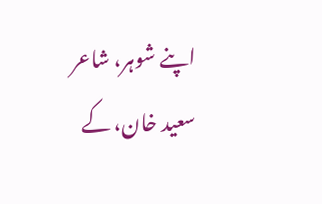اپنے شوہر، شاعر سعید خان، کے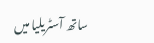ساتھ آسٹریلیا میں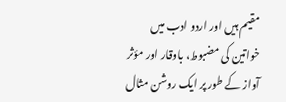مقیم ہیں اور اردو ادب میں خواتین کی مضبوط، باوقار اور مؤثر آواز کے طور پر ایک روشن مثال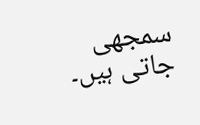سمجھی جاتی ہیں۔